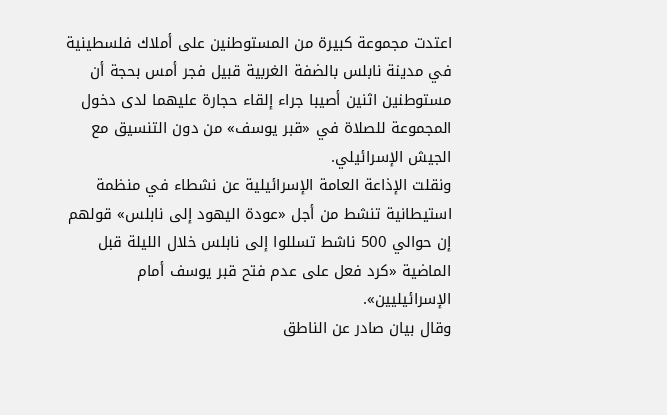اعتدت مجموعة كبيرة من المستوطنين على أملاك فلسطينية في مدينة نابلس بالضفة الغربية قبيل فجر أمس بحجة أن مستوطنين اثنين أصيبا جراء إلقاء حجارة عليهما لدى دخول المجموعة للصلاة في «قبر يوسف» من دون التنسيق مع الجيش الإسرائيلي.
ونقلت الإذاعة العامة الإسرائيلية عن نشطاء في منظمة استيطانية تنشط من أجل «عودة اليهود إلى نابلس» قولهم إن حوالي 500 ناشط تسللوا إلى نابلس خلال الليلة قبل الماضية «كرد فعل على عدم فتح قبر يوسف أمام الإسرائيليين».
وقال بيان صادر عن الناطق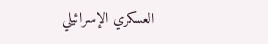العسكري الإسرائيلي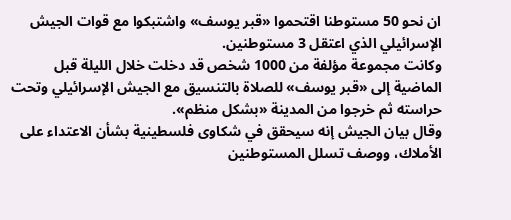ان نحو 50 مستوطنا اقتحموا «قبر يوسف» واشتبكوا مع قوات الجيش الإسرائيلي الذي اعتقل 3 مستوطنين.
وكانت مجموعة مؤلفة من 1000 شخص قد دخلت خلال الليلة قبل الماضية إلى «قبر يوسف» للصلاة بالتنسيق مع الجيش الإسرائيلي وتحت حراسته ثم خرجوا من المدينة «بشكل منظم».
وقال بيان الجيش إنه سيحقق في شكاوى فلسطينية بشأن الاعتداء على الأملاك، ووصف تسلل المستوطنين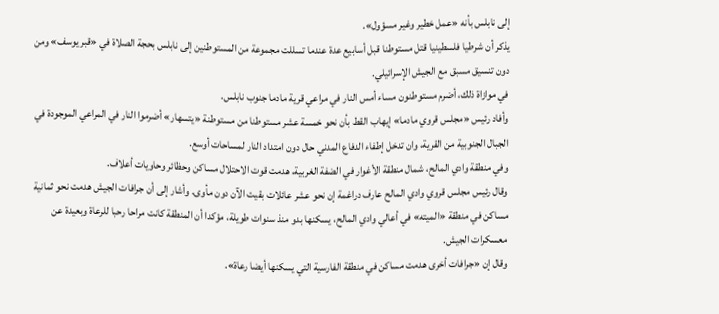إلى نابلس بأنه «عمل خطير وغير مسؤول».
يذكر أن شرطيا فلسطينيا قتل مستوطنا قبل أسابيع عدة عندما تسللت مجموعة من المستوطنين إلى نابلس بحجة الصلاة في «قبر يوسف» ومن دون تنسيق مسبق مع الجيش الإسرائيلي.
في موازاة ذلك، أضرم مستوطنون مساء أمس النار في مراعي قرية مادما جنوب نابلس.
وأفاد رئيس «مجلس قروي مادما» إيهاب القط بأن نحو خمسة عشر مستوطنا من مستوطنة «يتسهار» أضرموا النار في المراعي الموجودة في الجبال الجنوبية من القرية، وان تدخل إطفاء الدفاع المدني حال دون امتداد النار لمساحات أوسع.
وفي منطقة وادي المالح، شمال منطقة الأغوار في الضفة الغربية، هدمت قوت الاحتلال مساكن وحظائر وحاويات أعلاف.
وقال رئيس مجلس قروي وادي المالح عارف دراغمة إن نحو عشر عائلات بقيت الآن دون مأوى. وأشار إلى أن جرافات الجيش هدمت نحو ثمانية مساكن في منطقة «الميته» في أعالي وادي المالح، يسكنها بدو منذ سنوات طويلة، مؤكدا أن المنطقة كانت مراحا رحبا للرعاة وبعيدة عن معسكرات الجيش.
وقال إن «جرافات أخرى هدمت مساكن في منطقة الفارسية التي يسكنها أيضا رعاة».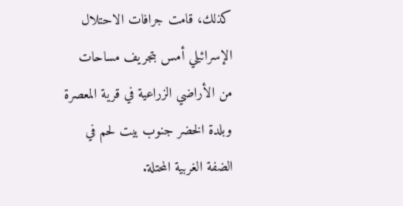كذلك، قامت جرافات الاحتلال الإسرائيلي أمس بتجريف مساحات من الأراضي الزراعية في قرية المعصرة وبلدة الخضر جنوب بيت لحم في الضفة الغربية المحتلة.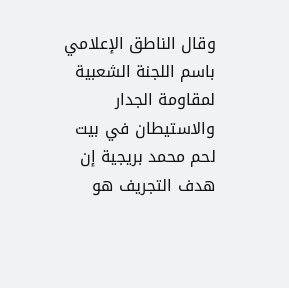وقال الناطق الإعلامي باسم اللجنة الشعبية لمقاومة الجدار والاستيطان في بيت لحم محمد بريجية إن هدف التجريف هو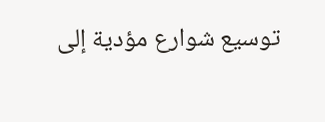توسيع شوارع مؤدية إلى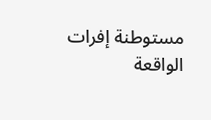مستوطنة إفرات الواقعة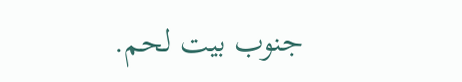جنوب بيت لحم.